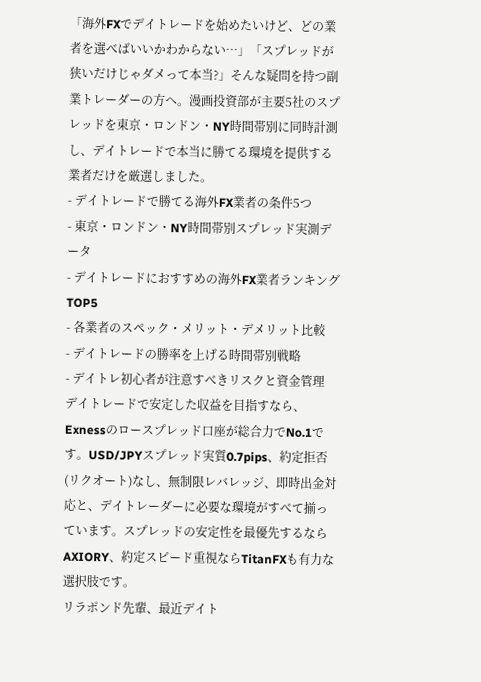「海外FXでデイトレードを始めたいけど、どの業者を選べばいいかわからない…」「スプレッドが狭いだけじゃダメって本当?」そんな疑問を持つ副業トレーダーの方へ。漫画投資部が主要5社のスプレッドを東京・ロンドン・NY時間帯別に同時計測し、デイトレードで本当に勝てる環境を提供する業者だけを厳選しました。
- デイトレードで勝てる海外FX業者の条件5つ
- 東京・ロンドン・NY時間帯別スプレッド実測データ
- デイトレードにおすすめの海外FX業者ランキングTOP5
- 各業者のスペック・メリット・デメリット比較
- デイトレードの勝率を上げる時間帯別戦略
- デイトレ初心者が注意すべきリスクと資金管理
デイトレードで安定した収益を目指すなら、Exnessのロースプレッド口座が総合力でNo.1です。USD/JPYスプレッド実質0.7pips、約定拒否(リクオート)なし、無制限レバレッジ、即時出金対応と、デイトレーダーに必要な環境がすべて揃っています。スプレッドの安定性を最優先するならAXIORY、約定スピード重視ならTitanFXも有力な選択肢です。
リラポンド先輩、最近デイト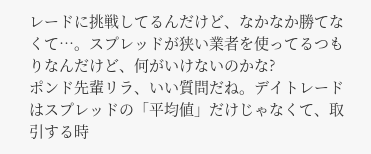レードに挑戦してるんだけど、なかなか勝てなくて…。スプレッドが狭い業者を使ってるつもりなんだけど、何がいけないのかな?
ポンド先輩リラ、いい質問だね。デイトレードはスプレッドの「平均値」だけじゃなくて、取引する時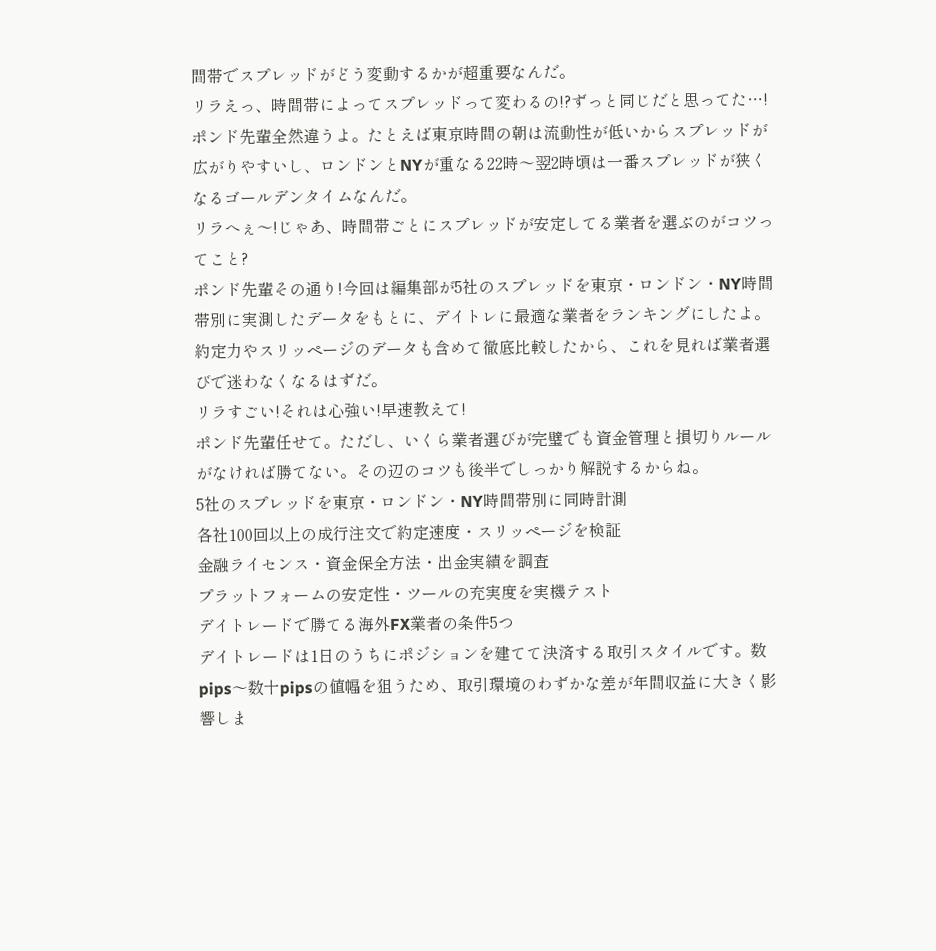間帯でスプレッドがどう変動するかが超重要なんだ。
リラえっ、時間帯によってスプレッドって変わるの!?ずっと同じだと思ってた…!
ポンド先輩全然違うよ。たとえば東京時間の朝は流動性が低いからスプレッドが広がりやすいし、ロンドンとNYが重なる22時〜翌2時頃は一番スプレッドが狭くなるゴールデンタイムなんだ。
リラへぇ〜!じゃあ、時間帯ごとにスプレッドが安定してる業者を選ぶのがコツってこと?
ポンド先輩その通り!今回は編集部が5社のスプレッドを東京・ロンドン・NY時間帯別に実測したデータをもとに、デイトレに最適な業者をランキングにしたよ。約定力やスリッページのデータも含めて徹底比較したから、これを見れば業者選びで迷わなくなるはずだ。
リラすごい!それは心強い!早速教えて!
ポンド先輩任せて。ただし、いくら業者選びが完璧でも資金管理と損切りルールがなければ勝てない。その辺のコツも後半でしっかり解説するからね。
5社のスプレッドを東京・ロンドン・NY時間帯別に同時計測
各社100回以上の成行注文で約定速度・スリッページを検証
金融ライセンス・資金保全方法・出金実績を調査
プラットフォームの安定性・ツールの充実度を実機テスト
デイトレードで勝てる海外FX業者の条件5つ
デイトレードは1日のうちにポジションを建てて決済する取引スタイルです。数pips〜数十pipsの値幅を狙うため、取引環境のわずかな差が年間収益に大きく影響しま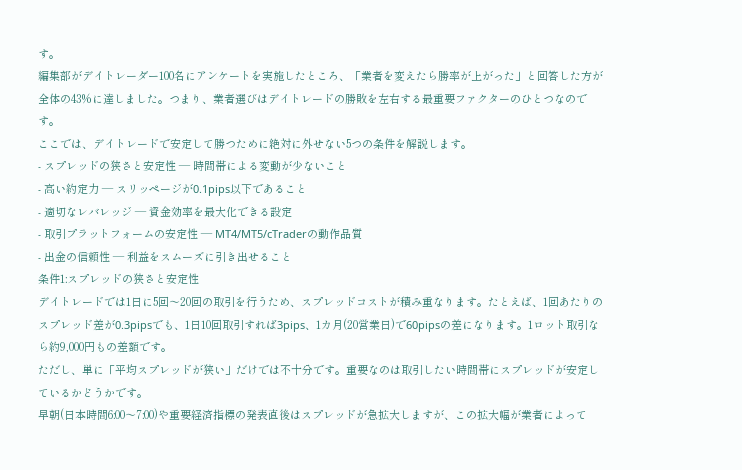す。
編集部がデイトレーダー100名にアンケートを実施したところ、「業者を変えたら勝率が上がった」と回答した方が全体の43%に達しました。つまり、業者選びはデイトレードの勝敗を左右する最重要ファクターのひとつなのです。
ここでは、デイトレードで安定して勝つために絶対に外せない5つの条件を解説します。
- スプレッドの狭さと安定性 — 時間帯による変動が少ないこと
- 高い約定力 — スリッページが0.1pips以下であること
- 適切なレバレッジ — 資金効率を最大化できる設定
- 取引プラットフォームの安定性 — MT4/MT5/cTraderの動作品質
- 出金の信頼性 — 利益をスムーズに引き出せること
条件1:スプレッドの狭さと安定性
デイトレードでは1日に5回〜20回の取引を行うため、スプレッドコストが積み重なります。たとえば、1回あたりのスプレッド差が0.3pipsでも、1日10回取引すれば3pips、1カ月(20営業日)で60pipsの差になります。1ロット取引なら約9,000円もの差額です。
ただし、単に「平均スプレッドが狭い」だけでは不十分です。重要なのは取引したい時間帯にスプレッドが安定しているかどうかです。
早朝(日本時間6:00〜7:00)や重要経済指標の発表直後はスプレッドが急拡大しますが、この拡大幅が業者によって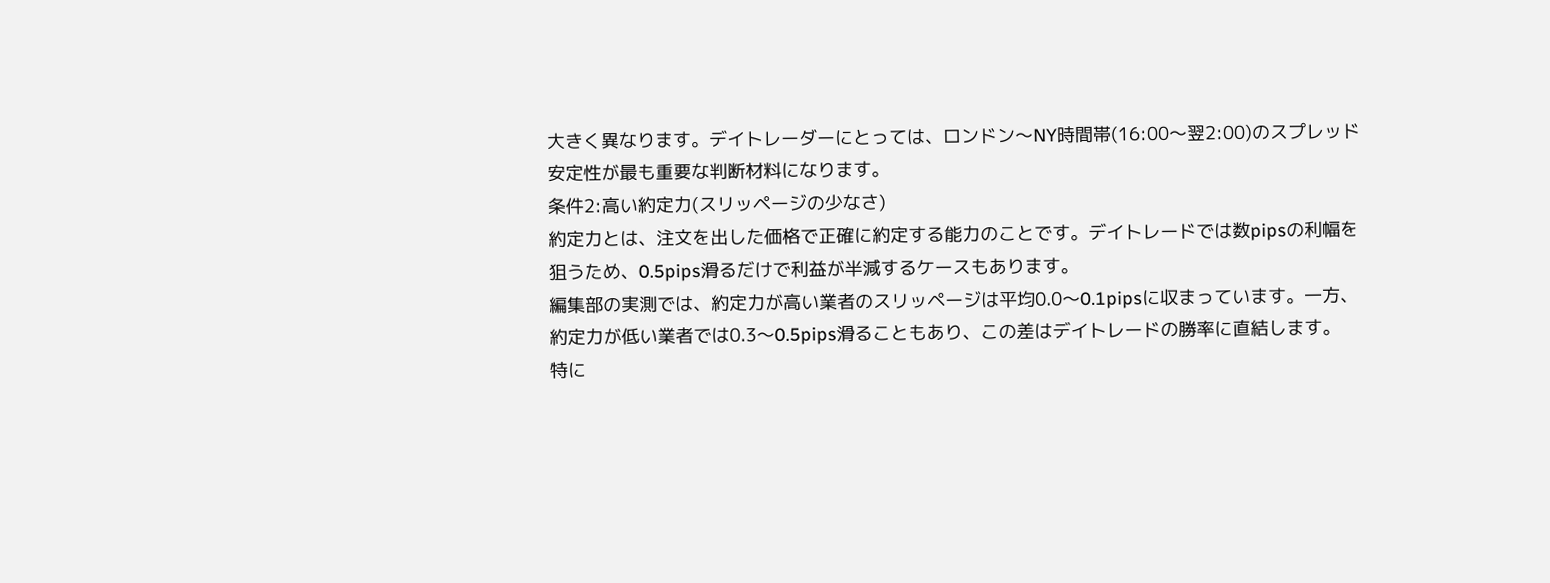大きく異なります。デイトレーダーにとっては、ロンドン〜NY時間帯(16:00〜翌2:00)のスプレッド安定性が最も重要な判断材料になります。
条件2:高い約定力(スリッページの少なさ)
約定力とは、注文を出した価格で正確に約定する能力のことです。デイトレードでは数pipsの利幅を狙うため、0.5pips滑るだけで利益が半減するケースもあります。
編集部の実測では、約定力が高い業者のスリッページは平均0.0〜0.1pipsに収まっています。一方、約定力が低い業者では0.3〜0.5pips滑ることもあり、この差はデイトレードの勝率に直結します。
特に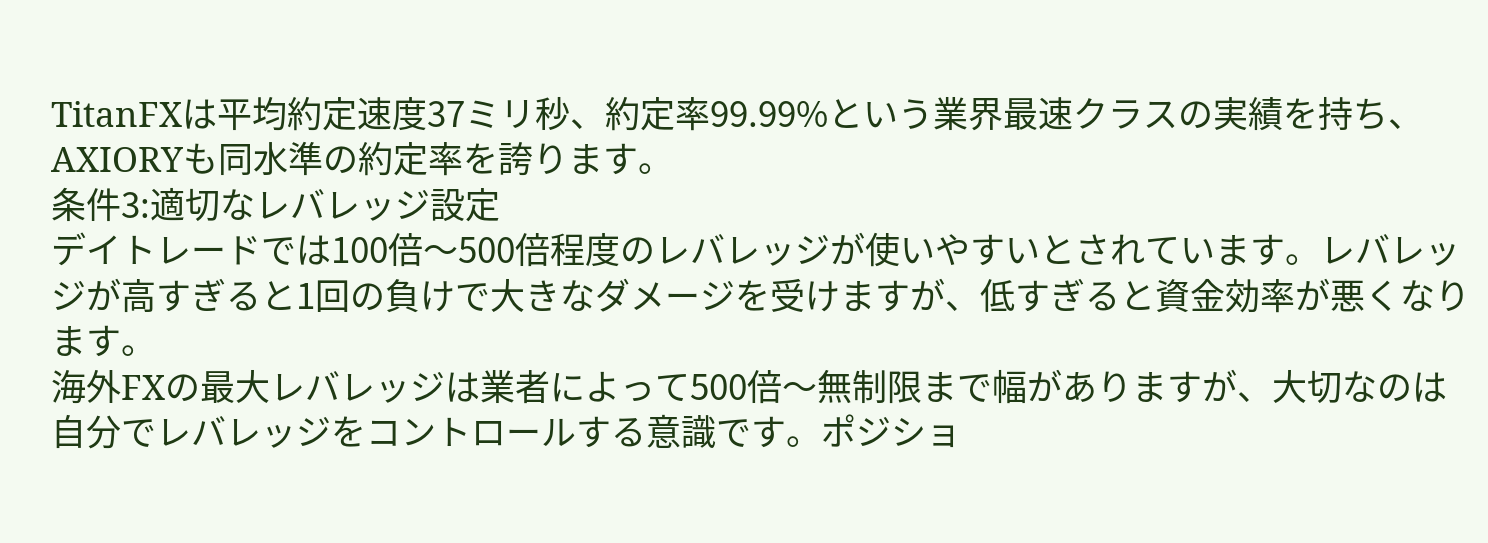TitanFXは平均約定速度37ミリ秒、約定率99.99%という業界最速クラスの実績を持ち、AXIORYも同水準の約定率を誇ります。
条件3:適切なレバレッジ設定
デイトレードでは100倍〜500倍程度のレバレッジが使いやすいとされています。レバレッジが高すぎると1回の負けで大きなダメージを受けますが、低すぎると資金効率が悪くなります。
海外FXの最大レバレッジは業者によって500倍〜無制限まで幅がありますが、大切なのは自分でレバレッジをコントロールする意識です。ポジショ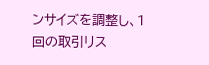ンサイズを調整し、1回の取引リス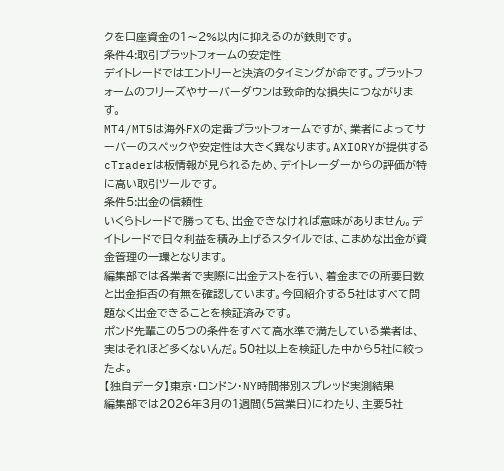クを口座資金の1〜2%以内に抑えるのが鉄則です。
条件4:取引プラットフォームの安定性
デイトレードではエントリーと決済のタイミングが命です。プラットフォームのフリーズやサーバーダウンは致命的な損失につながります。
MT4/MT5は海外FXの定番プラットフォームですが、業者によってサーバーのスペックや安定性は大きく異なります。AXIORYが提供するcTraderは板情報が見られるため、デイトレーダーからの評価が特に高い取引ツールです。
条件5:出金の信頼性
いくらトレードで勝っても、出金できなければ意味がありません。デイトレードで日々利益を積み上げるスタイルでは、こまめな出金が資金管理の一環となります。
編集部では各業者で実際に出金テストを行い、着金までの所要日数と出金拒否の有無を確認しています。今回紹介する5社はすべて問題なく出金できることを検証済みです。
ポンド先輩この5つの条件をすべて高水準で満たしている業者は、実はそれほど多くないんだ。50社以上を検証した中から5社に絞ったよ。
【独自データ】東京・ロンドン・NY時間帯別スプレッド実測結果
編集部では2026年3月の1週間(5営業日)にわたり、主要5社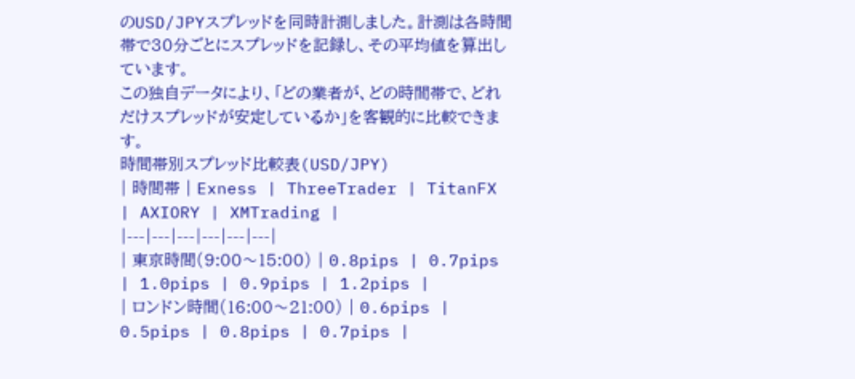のUSD/JPYスプレッドを同時計測しました。計測は各時間帯で30分ごとにスプレッドを記録し、その平均値を算出しています。
この独自データにより、「どの業者が、どの時間帯で、どれだけスプレッドが安定しているか」を客観的に比較できます。
時間帯別スプレッド比較表(USD/JPY)
| 時間帯 | Exness | ThreeTrader | TitanFX | AXIORY | XMTrading |
|---|---|---|---|---|---|
| 東京時間(9:00〜15:00) | 0.8pips | 0.7pips | 1.0pips | 0.9pips | 1.2pips |
| ロンドン時間(16:00〜21:00) | 0.6pips | 0.5pips | 0.8pips | 0.7pips |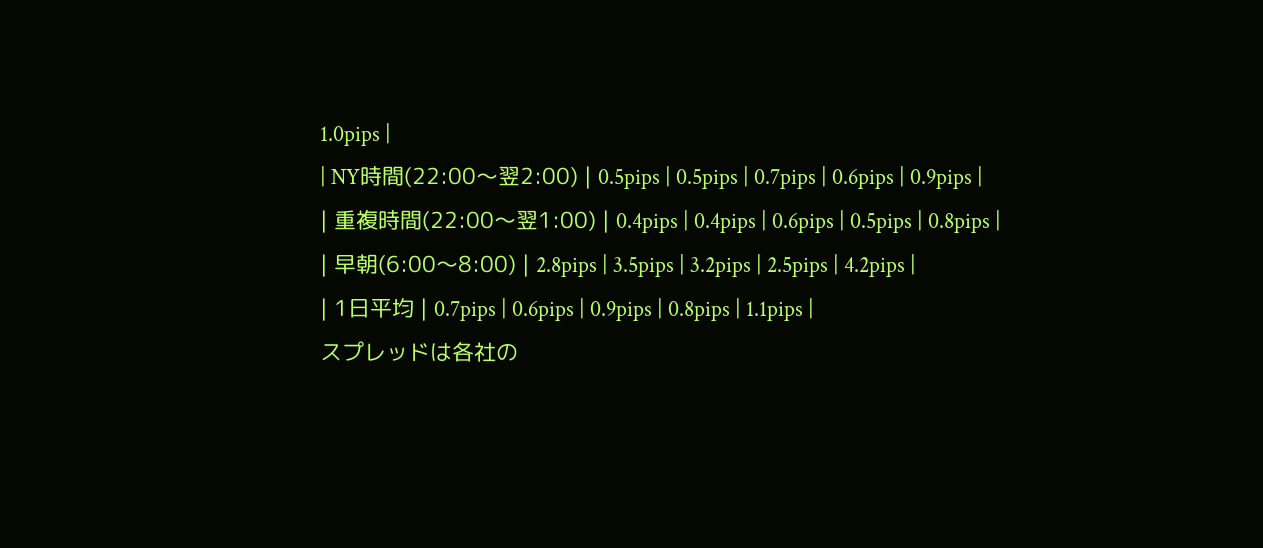1.0pips |
| NY時間(22:00〜翌2:00) | 0.5pips | 0.5pips | 0.7pips | 0.6pips | 0.9pips |
| 重複時間(22:00〜翌1:00) | 0.4pips | 0.4pips | 0.6pips | 0.5pips | 0.8pips |
| 早朝(6:00〜8:00) | 2.8pips | 3.5pips | 3.2pips | 2.5pips | 4.2pips |
| 1日平均 | 0.7pips | 0.6pips | 0.9pips | 0.8pips | 1.1pips |
スプレッドは各社の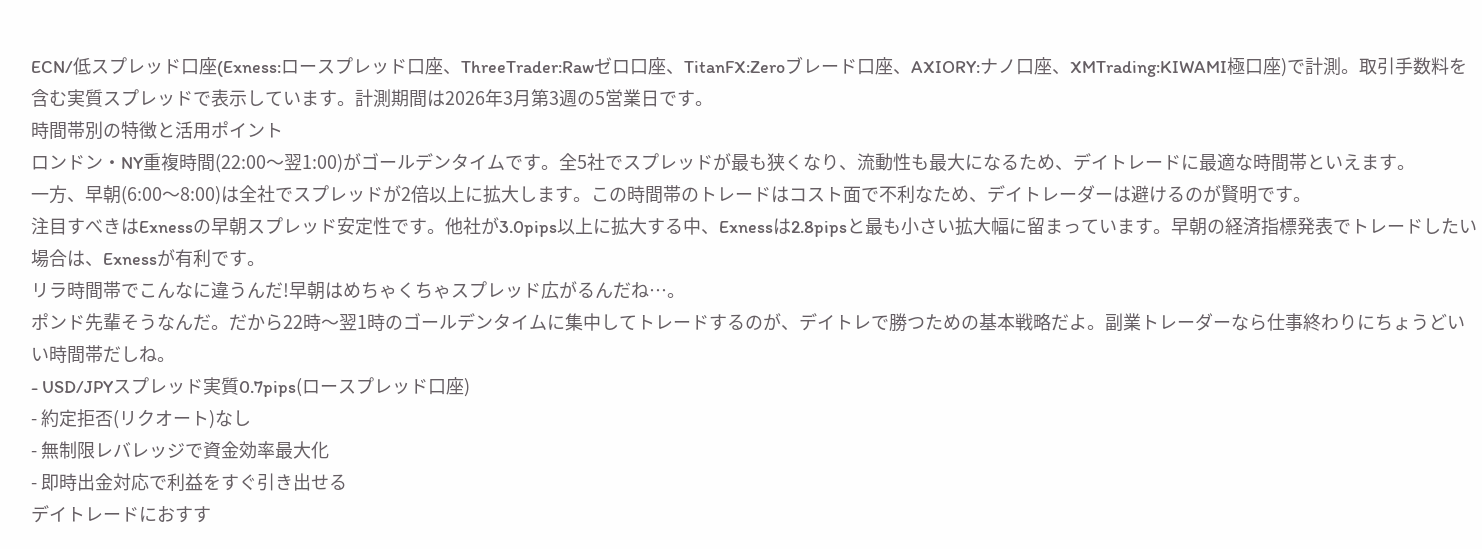ECN/低スプレッド口座(Exness:ロースプレッド口座、ThreeTrader:Rawゼロ口座、TitanFX:Zeroブレード口座、AXIORY:ナノ口座、XMTrading:KIWAMI極口座)で計測。取引手数料を含む実質スプレッドで表示しています。計測期間は2026年3月第3週の5営業日です。
時間帯別の特徴と活用ポイント
ロンドン・NY重複時間(22:00〜翌1:00)がゴールデンタイムです。全5社でスプレッドが最も狭くなり、流動性も最大になるため、デイトレードに最適な時間帯といえます。
一方、早朝(6:00〜8:00)は全社でスプレッドが2倍以上に拡大します。この時間帯のトレードはコスト面で不利なため、デイトレーダーは避けるのが賢明です。
注目すべきはExnessの早朝スプレッド安定性です。他社が3.0pips以上に拡大する中、Exnessは2.8pipsと最も小さい拡大幅に留まっています。早朝の経済指標発表でトレードしたい場合は、Exnessが有利です。
リラ時間帯でこんなに違うんだ!早朝はめちゃくちゃスプレッド広がるんだね…。
ポンド先輩そうなんだ。だから22時〜翌1時のゴールデンタイムに集中してトレードするのが、デイトレで勝つための基本戦略だよ。副業トレーダーなら仕事終わりにちょうどいい時間帯だしね。
- USD/JPYスプレッド実質0.7pips(ロースプレッド口座)
- 約定拒否(リクオート)なし
- 無制限レバレッジで資金効率最大化
- 即時出金対応で利益をすぐ引き出せる
デイトレードにおすす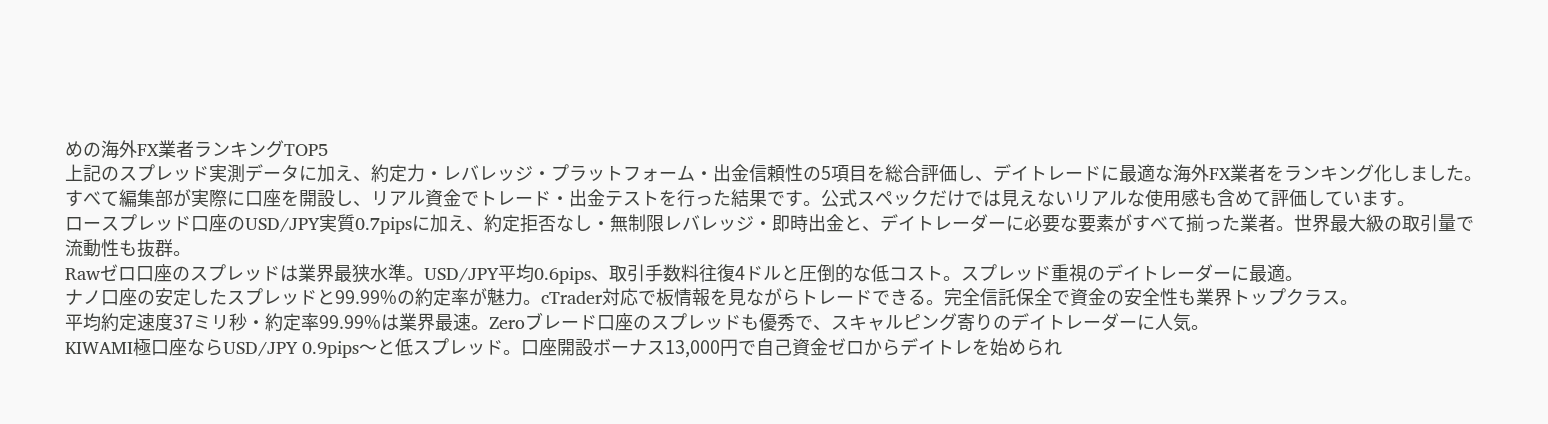めの海外FX業者ランキングTOP5
上記のスプレッド実測データに加え、約定力・レバレッジ・プラットフォーム・出金信頼性の5項目を総合評価し、デイトレードに最適な海外FX業者をランキング化しました。
すべて編集部が実際に口座を開設し、リアル資金でトレード・出金テストを行った結果です。公式スペックだけでは見えないリアルな使用感も含めて評価しています。
ロースプレッド口座のUSD/JPY実質0.7pipsに加え、約定拒否なし・無制限レバレッジ・即時出金と、デイトレーダーに必要な要素がすべて揃った業者。世界最大級の取引量で流動性も抜群。
Rawゼロ口座のスプレッドは業界最狭水準。USD/JPY平均0.6pips、取引手数料往復4ドルと圧倒的な低コスト。スプレッド重視のデイトレーダーに最適。
ナノ口座の安定したスプレッドと99.99%の約定率が魅力。cTrader対応で板情報を見ながらトレードできる。完全信託保全で資金の安全性も業界トップクラス。
平均約定速度37ミリ秒・約定率99.99%は業界最速。Zeroブレード口座のスプレッドも優秀で、スキャルピング寄りのデイトレーダーに人気。
KIWAMI極口座ならUSD/JPY 0.9pips〜と低スプレッド。口座開設ボーナス13,000円で自己資金ゼロからデイトレを始められ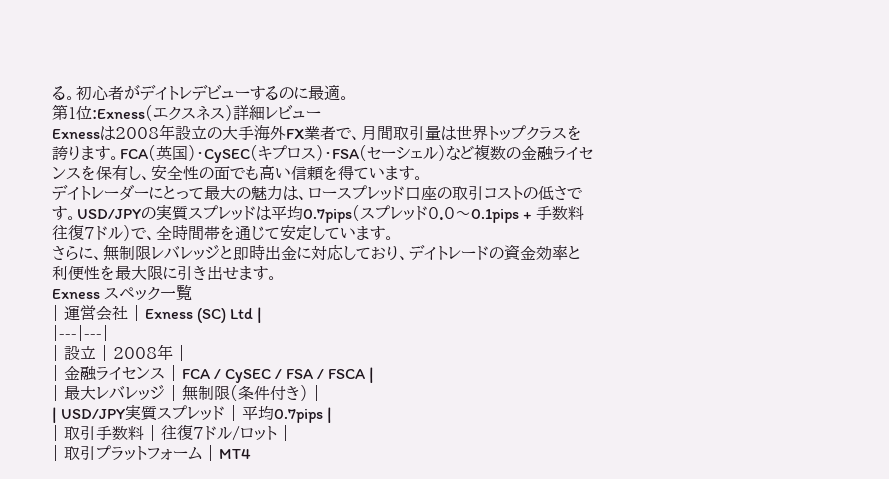る。初心者がデイトレデビューするのに最適。
第1位:Exness(エクスネス)詳細レビュー
Exnessは2008年設立の大手海外FX業者で、月間取引量は世界トップクラスを誇ります。FCA(英国)・CySEC(キプロス)・FSA(セーシェル)など複数の金融ライセンスを保有し、安全性の面でも高い信頼を得ています。
デイトレーダーにとって最大の魅力は、ロースプレッド口座の取引コストの低さです。USD/JPYの実質スプレッドは平均0.7pips(スプレッド0.0〜0.1pips + 手数料往復7ドル)で、全時間帯を通じて安定しています。
さらに、無制限レバレッジと即時出金に対応しており、デイトレードの資金効率と利便性を最大限に引き出せます。
Exness スペック一覧
| 運営会社 | Exness (SC) Ltd |
|---|---|
| 設立 | 2008年 |
| 金融ライセンス | FCA / CySEC / FSA / FSCA |
| 最大レバレッジ | 無制限(条件付き) |
| USD/JPY実質スプレッド | 平均0.7pips |
| 取引手数料 | 往復7ドル/ロット |
| 取引プラットフォーム | MT4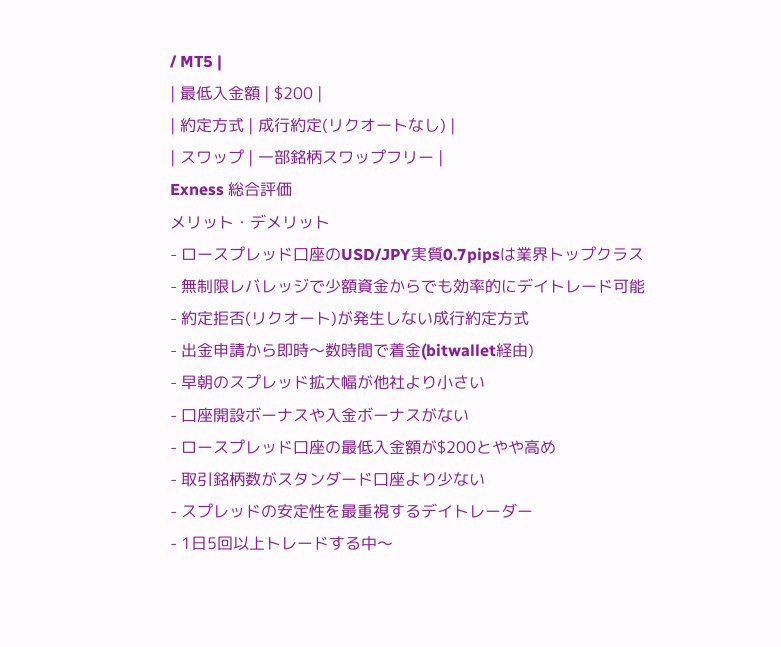/ MT5 |
| 最低入金額 | $200 |
| 約定方式 | 成行約定(リクオートなし) |
| スワップ | 一部銘柄スワップフリー |
Exness 総合評価
メリット・デメリット
- ロースプレッド口座のUSD/JPY実質0.7pipsは業界トップクラス
- 無制限レバレッジで少額資金からでも効率的にデイトレード可能
- 約定拒否(リクオート)が発生しない成行約定方式
- 出金申請から即時〜数時間で着金(bitwallet経由)
- 早朝のスプレッド拡大幅が他社より小さい
- 口座開設ボーナスや入金ボーナスがない
- ロースプレッド口座の最低入金額が$200とやや高め
- 取引銘柄数がスタンダード口座より少ない
- スプレッドの安定性を最重視するデイトレーダー
- 1日5回以上トレードする中〜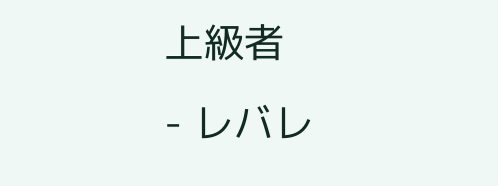上級者
- レバレ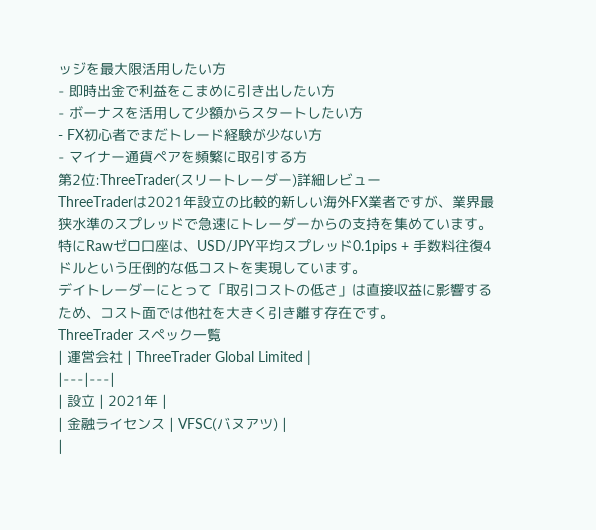ッジを最大限活用したい方
- 即時出金で利益をこまめに引き出したい方
- ボーナスを活用して少額からスタートしたい方
- FX初心者でまだトレード経験が少ない方
- マイナー通貨ペアを頻繁に取引する方
第2位:ThreeTrader(スリートレーダー)詳細レビュー
ThreeTraderは2021年設立の比較的新しい海外FX業者ですが、業界最狭水準のスプレッドで急速にトレーダーからの支持を集めています。特にRawゼロ口座は、USD/JPY平均スプレッド0.1pips + 手数料往復4ドルという圧倒的な低コストを実現しています。
デイトレーダーにとって「取引コストの低さ」は直接収益に影響するため、コスト面では他社を大きく引き離す存在です。
ThreeTrader スペック一覧
| 運営会社 | ThreeTrader Global Limited |
|---|---|
| 設立 | 2021年 |
| 金融ライセンス | VFSC(バヌアツ) |
|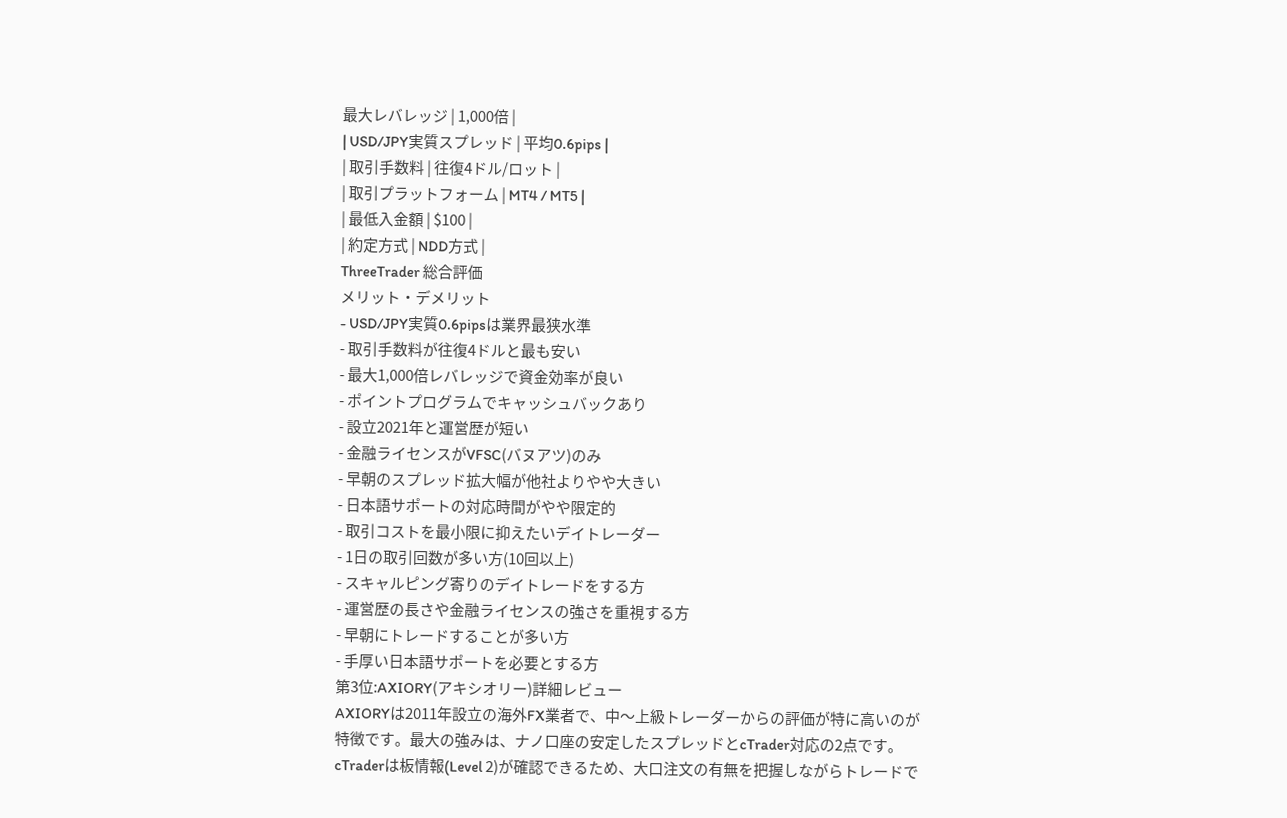最大レバレッジ | 1,000倍 |
| USD/JPY実質スプレッド | 平均0.6pips |
| 取引手数料 | 往復4ドル/ロット |
| 取引プラットフォーム | MT4 / MT5 |
| 最低入金額 | $100 |
| 約定方式 | NDD方式 |
ThreeTrader 総合評価
メリット・デメリット
- USD/JPY実質0.6pipsは業界最狭水準
- 取引手数料が往復4ドルと最も安い
- 最大1,000倍レバレッジで資金効率が良い
- ポイントプログラムでキャッシュバックあり
- 設立2021年と運営歴が短い
- 金融ライセンスがVFSC(バヌアツ)のみ
- 早朝のスプレッド拡大幅が他社よりやや大きい
- 日本語サポートの対応時間がやや限定的
- 取引コストを最小限に抑えたいデイトレーダー
- 1日の取引回数が多い方(10回以上)
- スキャルピング寄りのデイトレードをする方
- 運営歴の長さや金融ライセンスの強さを重視する方
- 早朝にトレードすることが多い方
- 手厚い日本語サポートを必要とする方
第3位:AXIORY(アキシオリー)詳細レビュー
AXIORYは2011年設立の海外FX業者で、中〜上級トレーダーからの評価が特に高いのが特徴です。最大の強みは、ナノ口座の安定したスプレッドとcTrader対応の2点です。
cTraderは板情報(Level 2)が確認できるため、大口注文の有無を把握しながらトレードで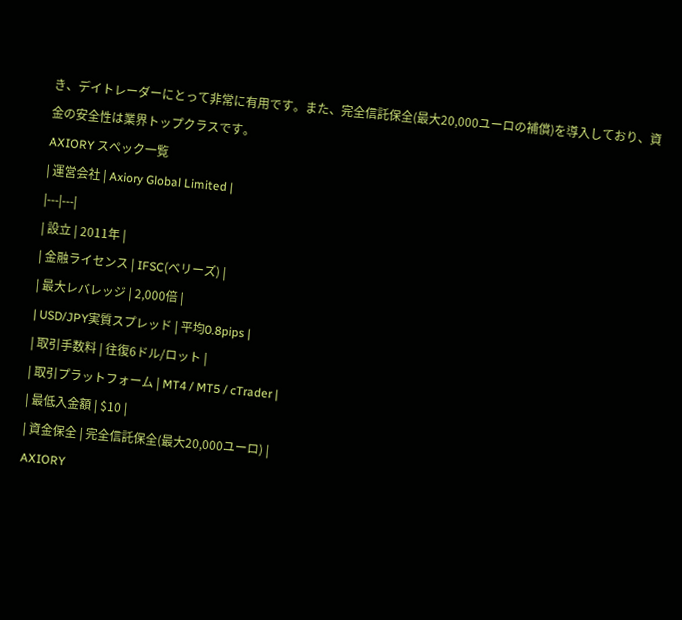き、デイトレーダーにとって非常に有用です。また、完全信託保全(最大20,000ユーロの補償)を導入しており、資金の安全性は業界トップクラスです。
AXIORY スペック一覧
| 運営会社 | Axiory Global Limited |
|---|---|
| 設立 | 2011年 |
| 金融ライセンス | IFSC(ベリーズ) |
| 最大レバレッジ | 2,000倍 |
| USD/JPY実質スプレッド | 平均0.8pips |
| 取引手数料 | 往復6ドル/ロット |
| 取引プラットフォーム | MT4 / MT5 / cTrader |
| 最低入金額 | $10 |
| 資金保全 | 完全信託保全(最大20,000ユーロ) |
AXIORY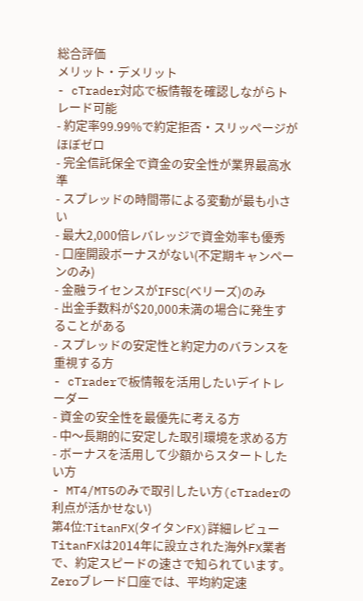総合評価
メリット・デメリット
- cTrader対応で板情報を確認しながらトレード可能
- 約定率99.99%で約定拒否・スリッページがほぼゼロ
- 完全信託保全で資金の安全性が業界最高水準
- スプレッドの時間帯による変動が最も小さい
- 最大2,000倍レバレッジで資金効率も優秀
- 口座開設ボーナスがない(不定期キャンペーンのみ)
- 金融ライセンスがIFSC(ベリーズ)のみ
- 出金手数料が$20,000未満の場合に発生することがある
- スプレッドの安定性と約定力のバランスを重視する方
- cTraderで板情報を活用したいデイトレーダー
- 資金の安全性を最優先に考える方
- 中〜長期的に安定した取引環境を求める方
- ボーナスを活用して少額からスタートしたい方
- MT4/MT5のみで取引したい方(cTraderの利点が活かせない)
第4位:TitanFX(タイタンFX)詳細レビュー
TitanFXは2014年に設立された海外FX業者で、約定スピードの速さで知られています。Zeroブレード口座では、平均約定速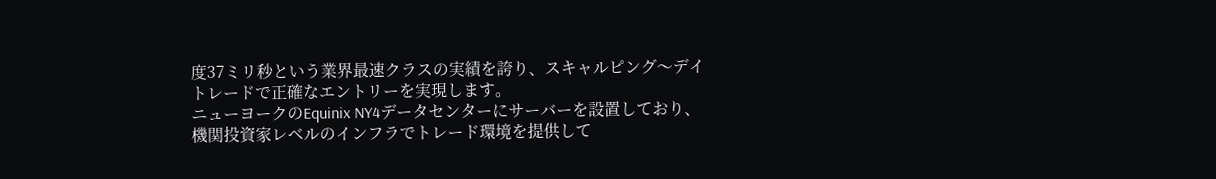度37ミリ秒という業界最速クラスの実績を誇り、スキャルピング〜デイトレードで正確なエントリーを実現します。
ニューヨークのEquinix NY4データセンターにサーバーを設置しており、機関投資家レベルのインフラでトレード環境を提供して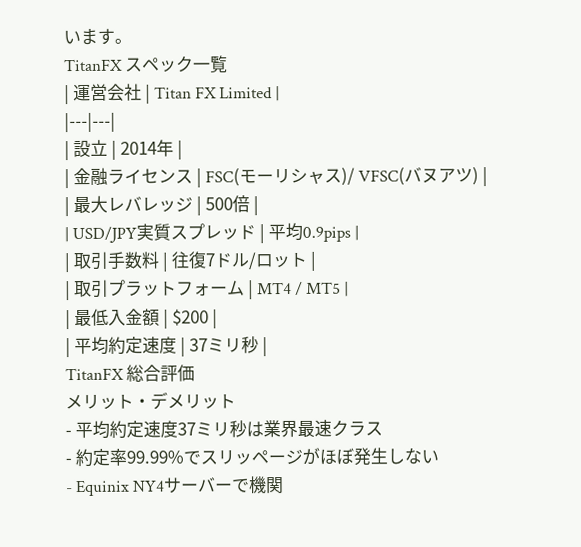います。
TitanFX スペック一覧
| 運営会社 | Titan FX Limited |
|---|---|
| 設立 | 2014年 |
| 金融ライセンス | FSC(モーリシャス)/ VFSC(バヌアツ) |
| 最大レバレッジ | 500倍 |
| USD/JPY実質スプレッド | 平均0.9pips |
| 取引手数料 | 往復7ドル/ロット |
| 取引プラットフォーム | MT4 / MT5 |
| 最低入金額 | $200 |
| 平均約定速度 | 37ミリ秒 |
TitanFX 総合評価
メリット・デメリット
- 平均約定速度37ミリ秒は業界最速クラス
- 約定率99.99%でスリッページがほぼ発生しない
- Equinix NY4サーバーで機関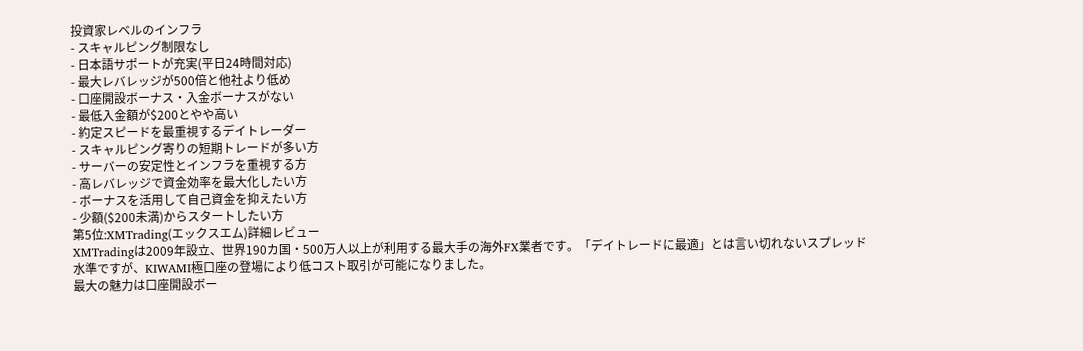投資家レベルのインフラ
- スキャルピング制限なし
- 日本語サポートが充実(平日24時間対応)
- 最大レバレッジが500倍と他社より低め
- 口座開設ボーナス・入金ボーナスがない
- 最低入金額が$200とやや高い
- 約定スピードを最重視するデイトレーダー
- スキャルピング寄りの短期トレードが多い方
- サーバーの安定性とインフラを重視する方
- 高レバレッジで資金効率を最大化したい方
- ボーナスを活用して自己資金を抑えたい方
- 少額($200未満)からスタートしたい方
第5位:XMTrading(エックスエム)詳細レビュー
XMTradingは2009年設立、世界190カ国・500万人以上が利用する最大手の海外FX業者です。「デイトレードに最適」とは言い切れないスプレッド水準ですが、KIWAMI極口座の登場により低コスト取引が可能になりました。
最大の魅力は口座開設ボー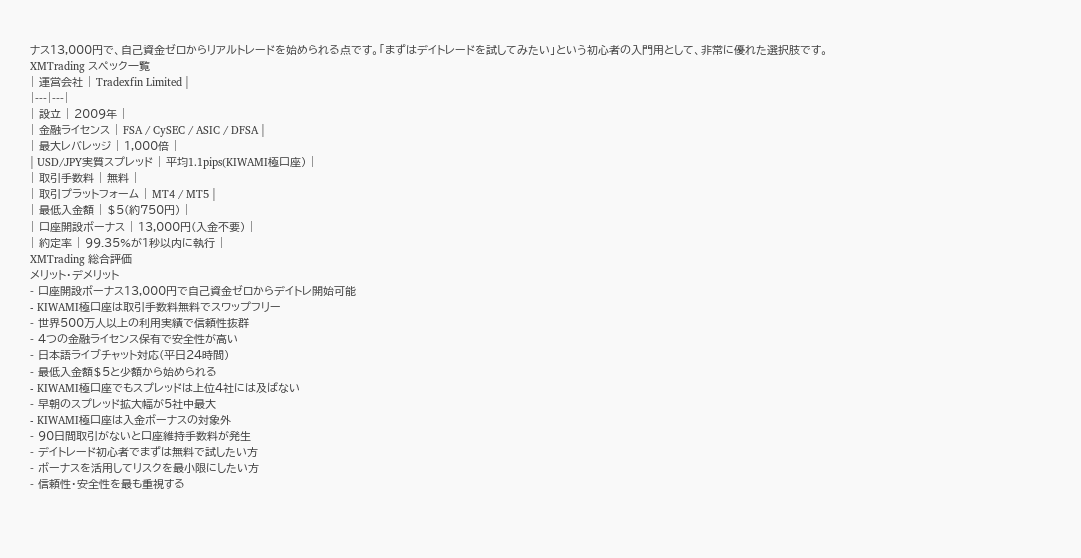ナス13,000円で、自己資金ゼロからリアルトレードを始められる点です。「まずはデイトレードを試してみたい」という初心者の入門用として、非常に優れた選択肢です。
XMTrading スペック一覧
| 運営会社 | Tradexfin Limited |
|---|---|
| 設立 | 2009年 |
| 金融ライセンス | FSA / CySEC / ASIC / DFSA |
| 最大レバレッジ | 1,000倍 |
| USD/JPY実質スプレッド | 平均1.1pips(KIWAMI極口座) |
| 取引手数料 | 無料 |
| 取引プラットフォーム | MT4 / MT5 |
| 最低入金額 | $5(約750円) |
| 口座開設ボーナス | 13,000円(入金不要) |
| 約定率 | 99.35%が1秒以内に執行 |
XMTrading 総合評価
メリット・デメリット
- 口座開設ボーナス13,000円で自己資金ゼロからデイトレ開始可能
- KIWAMI極口座は取引手数料無料でスワップフリー
- 世界500万人以上の利用実績で信頼性抜群
- 4つの金融ライセンス保有で安全性が高い
- 日本語ライブチャット対応(平日24時間)
- 最低入金額$5と少額から始められる
- KIWAMI極口座でもスプレッドは上位4社には及ばない
- 早朝のスプレッド拡大幅が5社中最大
- KIWAMI極口座は入金ボーナスの対象外
- 90日間取引がないと口座維持手数料が発生
- デイトレード初心者でまずは無料で試したい方
- ボーナスを活用してリスクを最小限にしたい方
- 信頼性・安全性を最も重視する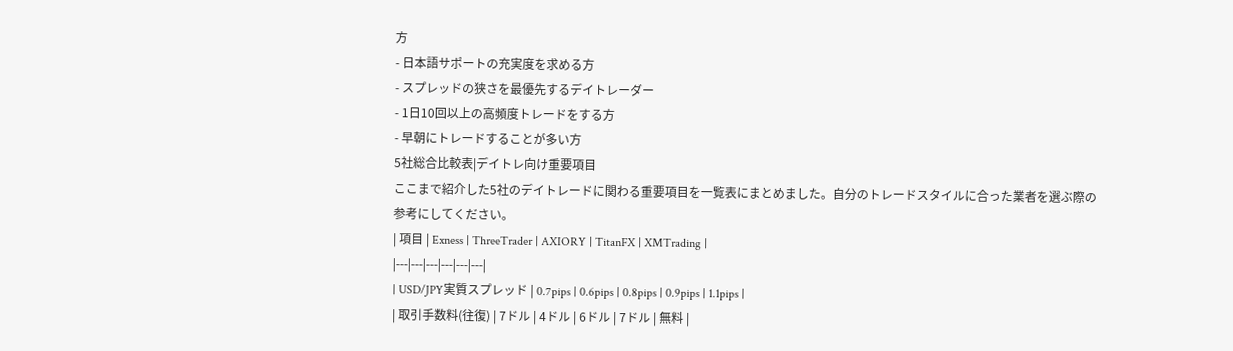方
- 日本語サポートの充実度を求める方
- スプレッドの狭さを最優先するデイトレーダー
- 1日10回以上の高頻度トレードをする方
- 早朝にトレードすることが多い方
5社総合比較表|デイトレ向け重要項目
ここまで紹介した5社のデイトレードに関わる重要項目を一覧表にまとめました。自分のトレードスタイルに合った業者を選ぶ際の参考にしてください。
| 項目 | Exness | ThreeTrader | AXIORY | TitanFX | XMTrading |
|---|---|---|---|---|---|
| USD/JPY実質スプレッド | 0.7pips | 0.6pips | 0.8pips | 0.9pips | 1.1pips |
| 取引手数料(往復) | 7ドル | 4ドル | 6ドル | 7ドル | 無料 |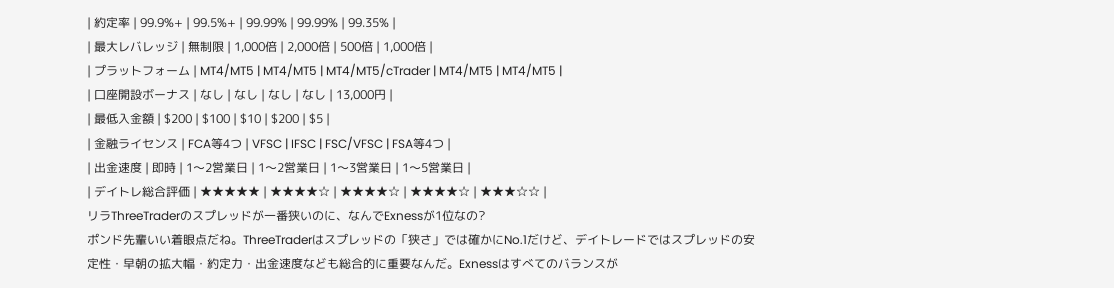| 約定率 | 99.9%+ | 99.5%+ | 99.99% | 99.99% | 99.35% |
| 最大レバレッジ | 無制限 | 1,000倍 | 2,000倍 | 500倍 | 1,000倍 |
| プラットフォーム | MT4/MT5 | MT4/MT5 | MT4/MT5/cTrader | MT4/MT5 | MT4/MT5 |
| 口座開設ボーナス | なし | なし | なし | なし | 13,000円 |
| 最低入金額 | $200 | $100 | $10 | $200 | $5 |
| 金融ライセンス | FCA等4つ | VFSC | IFSC | FSC/VFSC | FSA等4つ |
| 出金速度 | 即時 | 1〜2営業日 | 1〜2営業日 | 1〜3営業日 | 1〜5営業日 |
| デイトレ総合評価 | ★★★★★ | ★★★★☆ | ★★★★☆ | ★★★★☆ | ★★★☆☆ |
リラThreeTraderのスプレッドが一番狭いのに、なんでExnessが1位なの?
ポンド先輩いい着眼点だね。ThreeTraderはスプレッドの「狭さ」では確かにNo.1だけど、デイトレードではスプレッドの安定性・早朝の拡大幅・約定力・出金速度なども総合的に重要なんだ。Exnessはすべてのバランスが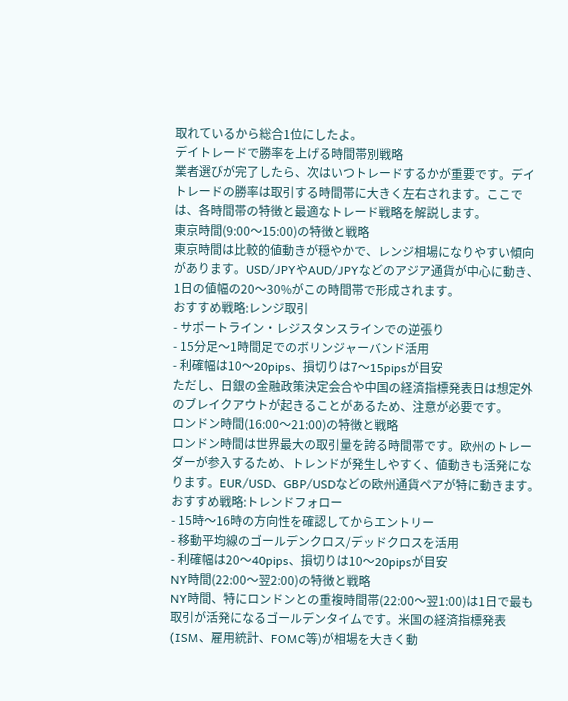取れているから総合1位にしたよ。
デイトレードで勝率を上げる時間帯別戦略
業者選びが完了したら、次はいつトレードするかが重要です。デイトレードの勝率は取引する時間帯に大きく左右されます。ここでは、各時間帯の特徴と最適なトレード戦略を解説します。
東京時間(9:00〜15:00)の特徴と戦略
東京時間は比較的値動きが穏やかで、レンジ相場になりやすい傾向があります。USD/JPYやAUD/JPYなどのアジア通貨が中心に動き、1日の値幅の20〜30%がこの時間帯で形成されます。
おすすめ戦略:レンジ取引
- サポートライン・レジスタンスラインでの逆張り
- 15分足〜1時間足でのボリンジャーバンド活用
- 利確幅は10〜20pips、損切りは7〜15pipsが目安
ただし、日銀の金融政策決定会合や中国の経済指標発表日は想定外のブレイクアウトが起きることがあるため、注意が必要です。
ロンドン時間(16:00〜21:00)の特徴と戦略
ロンドン時間は世界最大の取引量を誇る時間帯です。欧州のトレーダーが参入するため、トレンドが発生しやすく、値動きも活発になります。EUR/USD、GBP/USDなどの欧州通貨ペアが特に動きます。
おすすめ戦略:トレンドフォロー
- 15時〜16時の方向性を確認してからエントリー
- 移動平均線のゴールデンクロス/デッドクロスを活用
- 利確幅は20〜40pips、損切りは10〜20pipsが目安
NY時間(22:00〜翌2:00)の特徴と戦略
NY時間、特にロンドンとの重複時間帯(22:00〜翌1:00)は1日で最も取引が活発になるゴールデンタイムです。米国の経済指標発表(ISM、雇用統計、FOMC等)が相場を大きく動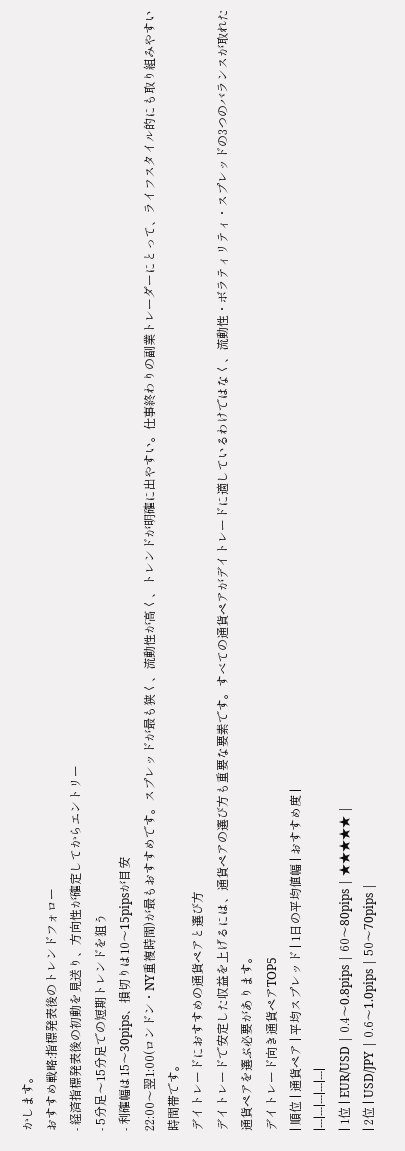かします。
おすすめ戦略:指標発表後のトレンドフォロー
- 経済指標発表後の初動を見送り、方向性が確定してからエントリー
- 5分足〜15分足での短期トレンドを狙う
- 利確幅は15〜30pips、損切りは10〜15pipsが目安
22:00〜翌1:00(ロンドン・NY重複時間)が最もおすすめです。スプレッドが最も狭く、流動性が高く、トレンドが明確に出やすい。仕事終わりの副業トレーダーにとって、ライフスタイル的にも取り組みやすい時間帯です。
デイトレードにおすすめの通貨ペアと選び方
デイトレードで安定した収益を上げるには、通貨ペアの選び方も重要な要素です。すべての通貨ペアがデイトレードに適しているわけではなく、流動性・ボラティリティ・スプレッドの3つのバランスが取れた通貨ペアを選ぶ必要があります。
デイトレード向き通貨ペアTOP5
| 順位 | 通貨ペア | 平均スプレッド | 1日の平均値幅 | おすすめ度 |
|---|---|---|---|---|
| 1位 | EUR/USD | 0.4〜0.8pips | 60〜80pips | ★★★★★ |
| 2位 | USD/JPY | 0.6〜1.0pips | 50〜70pips |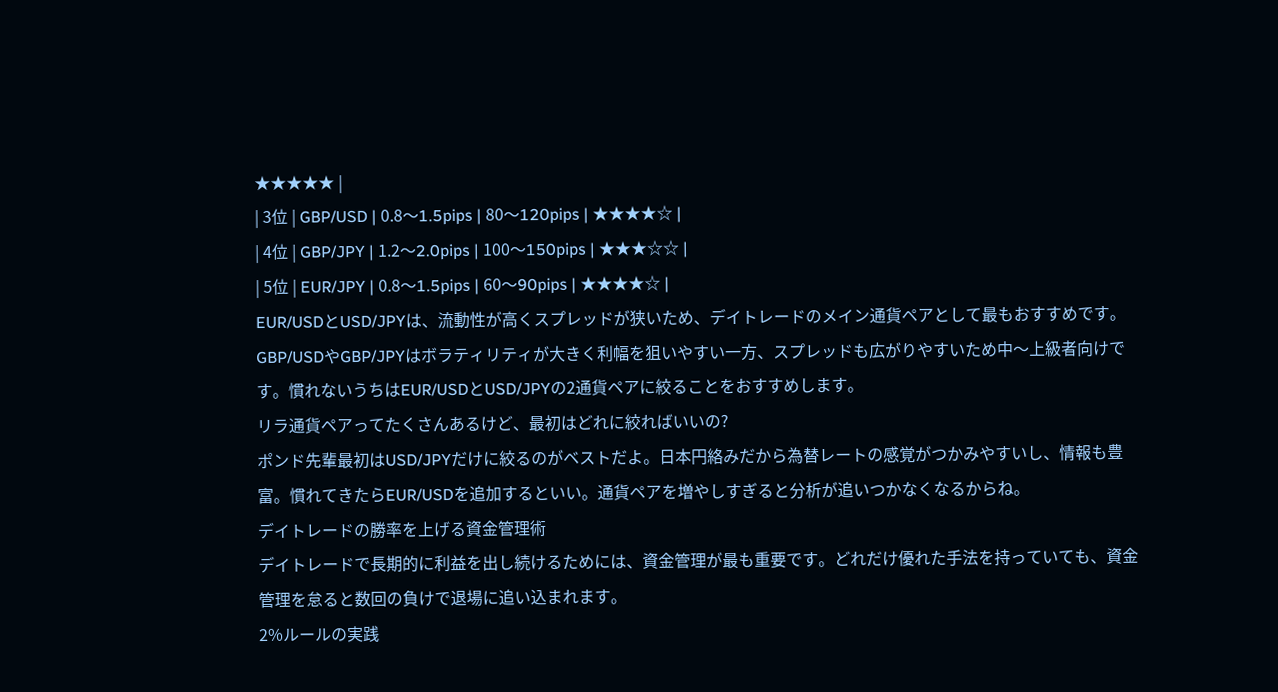★★★★★ |
| 3位 | GBP/USD | 0.8〜1.5pips | 80〜120pips | ★★★★☆ |
| 4位 | GBP/JPY | 1.2〜2.0pips | 100〜150pips | ★★★☆☆ |
| 5位 | EUR/JPY | 0.8〜1.5pips | 60〜90pips | ★★★★☆ |
EUR/USDとUSD/JPYは、流動性が高くスプレッドが狭いため、デイトレードのメイン通貨ペアとして最もおすすめです。
GBP/USDやGBP/JPYはボラティリティが大きく利幅を狙いやすい一方、スプレッドも広がりやすいため中〜上級者向けです。慣れないうちはEUR/USDとUSD/JPYの2通貨ペアに絞ることをおすすめします。
リラ通貨ペアってたくさんあるけど、最初はどれに絞ればいいの?
ポンド先輩最初はUSD/JPYだけに絞るのがベストだよ。日本円絡みだから為替レートの感覚がつかみやすいし、情報も豊富。慣れてきたらEUR/USDを追加するといい。通貨ペアを増やしすぎると分析が追いつかなくなるからね。
デイトレードの勝率を上げる資金管理術
デイトレードで長期的に利益を出し続けるためには、資金管理が最も重要です。どれだけ優れた手法を持っていても、資金管理を怠ると数回の負けで退場に追い込まれます。
2%ルールの実践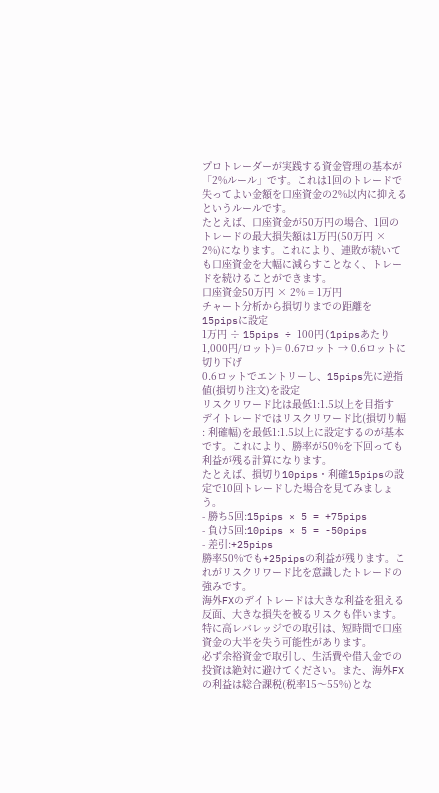プロトレーダーが実践する資金管理の基本が「2%ルール」です。これは1回のトレードで失ってよい金額を口座資金の2%以内に抑えるというルールです。
たとえば、口座資金が50万円の場合、1回のトレードの最大損失額は1万円(50万円 × 2%)になります。これにより、連敗が続いても口座資金を大幅に減らすことなく、トレードを続けることができます。
口座資金50万円 × 2% = 1万円
チャート分析から損切りまでの距離を15pipsに設定
1万円 ÷ 15pips ÷ 100円(1pipsあたり1,000円/ロット)= 0.67ロット → 0.6ロットに切り下げ
0.6ロットでエントリーし、15pips先に逆指値(損切り注文)を設定
リスクリワード比は最低1:1.5以上を目指す
デイトレードではリスクリワード比(損切り幅 : 利確幅)を最低1:1.5以上に設定するのが基本です。これにより、勝率が50%を下回っても利益が残る計算になります。
たとえば、損切り10pips・利確15pipsの設定で10回トレードした場合を見てみましょう。
- 勝ち5回:15pips × 5 = +75pips
- 負け5回:10pips × 5 = -50pips
- 差引:+25pips
勝率50%でも+25pipsの利益が残ります。これがリスクリワード比を意識したトレードの強みです。
海外FXのデイトレードは大きな利益を狙える反面、大きな損失を被るリスクも伴います。特に高レバレッジでの取引は、短時間で口座資金の大半を失う可能性があります。
必ず余裕資金で取引し、生活費や借入金での投資は絶対に避けてください。また、海外FXの利益は総合課税(税率15〜55%)とな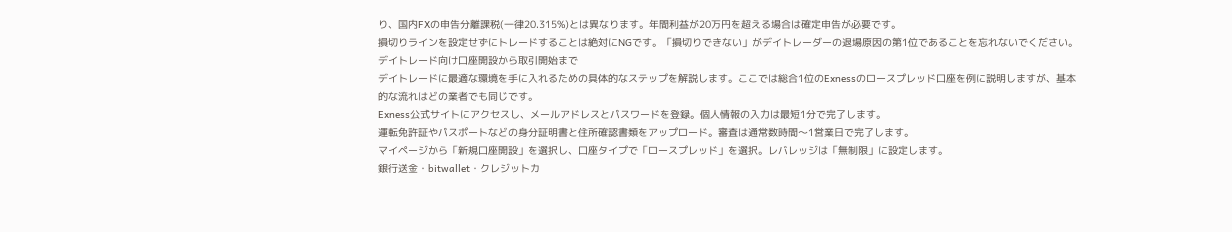り、国内FXの申告分離課税(一律20.315%)とは異なります。年間利益が20万円を超える場合は確定申告が必要です。
損切りラインを設定せずにトレードすることは絶対にNGです。「損切りできない」がデイトレーダーの退場原因の第1位であることを忘れないでください。
デイトレード向け口座開設から取引開始まで
デイトレードに最適な環境を手に入れるための具体的なステップを解説します。ここでは総合1位のExnessのロースプレッド口座を例に説明しますが、基本的な流れはどの業者でも同じです。
Exness公式サイトにアクセスし、メールアドレスとパスワードを登録。個人情報の入力は最短1分で完了します。
運転免許証やパスポートなどの身分証明書と住所確認書類をアップロード。審査は通常数時間〜1営業日で完了します。
マイページから「新規口座開設」を選択し、口座タイプで「ロースプレッド」を選択。レバレッジは「無制限」に設定します。
銀行送金・bitwallet・クレジットカ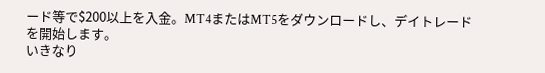ード等で$200以上を入金。MT4またはMT5をダウンロードし、デイトレードを開始します。
いきなり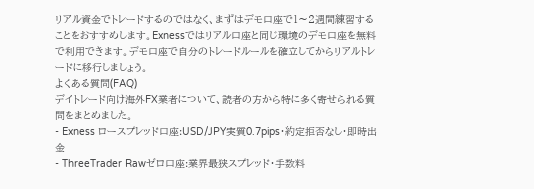リアル資金でトレードするのではなく、まずはデモ口座で1〜2週間練習することをおすすめします。Exnessではリアル口座と同じ環境のデモ口座を無料で利用できます。デモ口座で自分のトレードルールを確立してからリアルトレードに移行しましょう。
よくある質問(FAQ)
デイトレード向け海外FX業者について、読者の方から特に多く寄せられる質問をまとめました。
- Exness ロースプレッド口座:USD/JPY実質0.7pips・約定拒否なし・即時出金
- ThreeTrader Rawゼロ口座:業界最狭スプレッド・手数料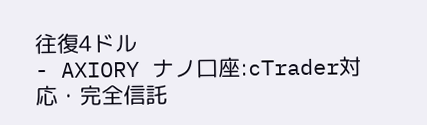往復4ドル
- AXIORY ナノ口座:cTrader対応・完全信託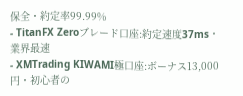保全・約定率99.99%
- TitanFX Zeroブレード口座:約定速度37ms・業界最速
- XMTrading KIWAMI極口座:ボーナス13,000円・初心者の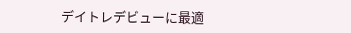デイトレデビューに最適